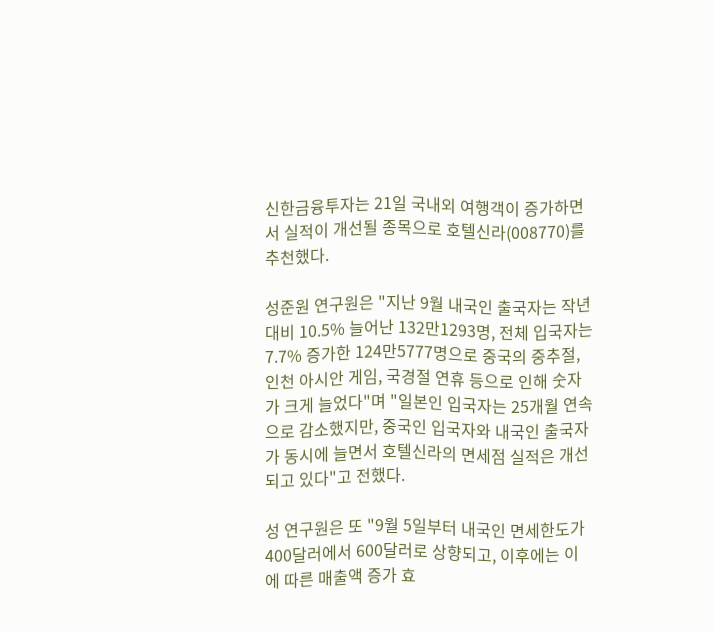신한금융투자는 21일 국내외 여행객이 증가하면서 실적이 개선될 종목으로 호텔신라(008770)를 추천했다.

성준원 연구원은 "지난 9월 내국인 출국자는 작년 대비 10.5% 늘어난 132만1293명, 전체 입국자는 7.7% 증가한 124만5777명으로 중국의 중추절, 인천 아시안 게임, 국경절 연휴 등으로 인해 숫자가 크게 늘었다"며 "일본인 입국자는 25개월 연속으로 감소했지만, 중국인 입국자와 내국인 출국자가 동시에 늘면서 호텔신라의 면세점 실적은 개선되고 있다"고 전했다.

성 연구원은 또 "9월 5일부터 내국인 면세한도가 400달러에서 600달러로 상향되고, 이후에는 이에 따른 매출액 증가 효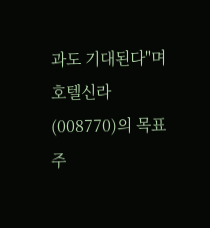과도 기대된다"며 호텔신라(008770)의 목표주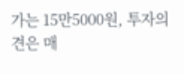가는 15만5000원, 투자의견은 매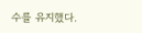수를 유지했다.